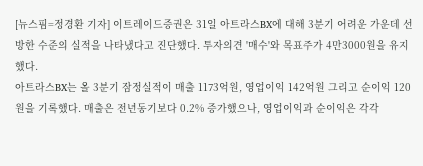[뉴스핌=정경환 기자] 이트레이드증권은 31일 아트라스BX에 대해 3분기 어려운 가운데 선방한 수준의 실적을 나타냈다고 진단했다. 투자의견 '매수'와 목표주가 4만3000원을 유지했다.
아트라스BX는 올 3분기 잠정실적이 매출 1173억원, 영업이익 142억원 그리고 순이익 120원을 기록했다. 매출은 전년동기보다 0.2% 증가했으나, 영업이익과 순이익은 각각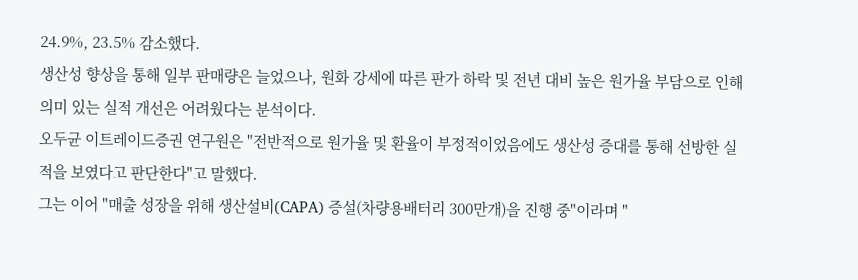24.9%, 23.5% 감소했다.
생산성 향상을 통해 일부 판매량은 늘었으나, 원화 강세에 따른 판가 하락 및 전년 대비 높은 원가율 부담으로 인해 의미 있는 실적 개선은 어려웠다는 분석이다.
오두균 이트레이드증권 연구원은 "전반적으로 원가율 및 환율이 부정적이었음에도 생산성 증대를 통해 선방한 실적을 보였다고 판단한다"고 말했다.
그는 이어 "매출 성장을 위해 생산설비(CAPA) 증설(차량용배터리 300만개)을 진행 중"이라며 "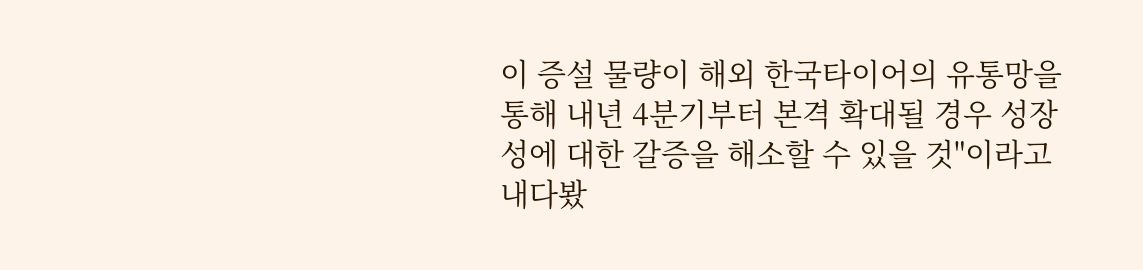이 증설 물량이 해외 한국타이어의 유통망을 통해 내년 4분기부터 본격 확대될 경우 성장성에 대한 갈증을 해소할 수 있을 것"이라고 내다봤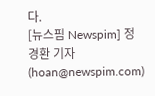다.
[뉴스핌 Newspim] 정경환 기자 (hoan@newspim.com)